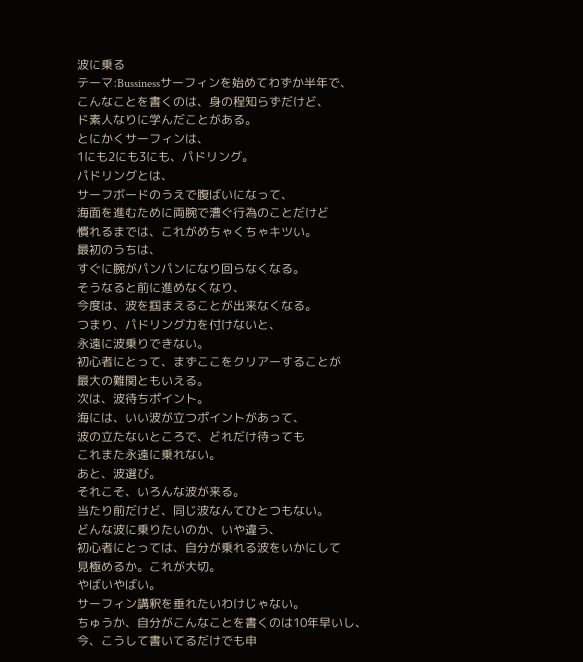波に乗る
テーマ:Bussinessサーフィンを始めてわずか半年で、
こんなことを書くのは、身の程知らずだけど、
ド素人なりに学んだことがある。
とにかくサーフィンは、
1にも2にも3にも、パドリング。
パドリングとは、
サーフボードのうえで腹ばいになって、
海面を進むために両腕で漕ぐ行為のことだけど
慣れるまでは、これがめちゃくちゃキツい。
最初のうちは、
すぐに腕がパンパンになり回らなくなる。
そうなると前に進めなくなり、
今度は、波を掴まえることが出来なくなる。
つまり、パドリング力を付けないと、
永遠に波乗りできない。
初心者にとって、まずここをクリアーすることが
最大の難関ともいえる。
次は、波待ちポイント。
海には、いい波が立つポイントがあって、
波の立たないところで、どれだけ待っても
これまた永遠に乗れない。
あと、波選び。
それこそ、いろんな波が来る。
当たり前だけど、同じ波なんてひとつもない。
どんな波に乗りたいのか、いや違う、
初心者にとっては、自分が乗れる波をいかにして
見極めるか。これが大切。
やばいやばい。
サーフィン講釈を垂れたいわけじゃない。
ちゅうか、自分がこんなことを書くのは10年早いし、
今、こうして書いてるだけでも申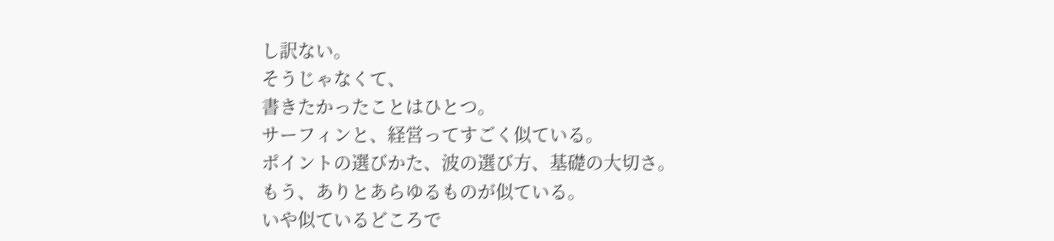し訳ない。
そうじゃなくて、
書きたかったことはひとつ。
サーフィンと、経営ってすごく似ている。
ポイントの選びかた、波の選び方、基礎の大切さ。
もう、ありとあらゆるものが似ている。
いや似ているどころで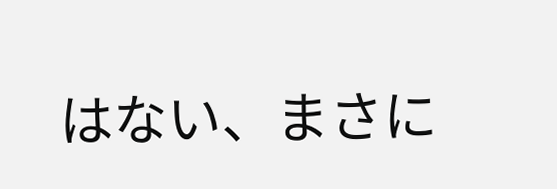はない、まさに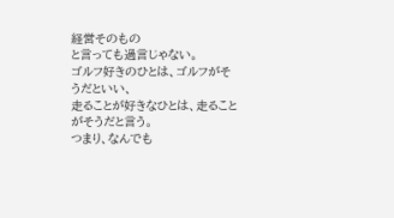経営そのもの
と言っても過言じゃない。
ゴルフ好きのひとは、ゴルフがそうだといい、
走ることが好きなひとは、走ることがそうだと言う。
つまり、なんでも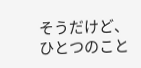そうだけど、
ひとつのこと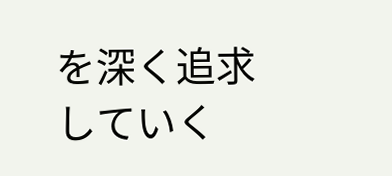を深く追求していく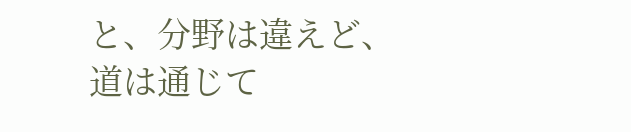と、分野は違えど、
道は通じて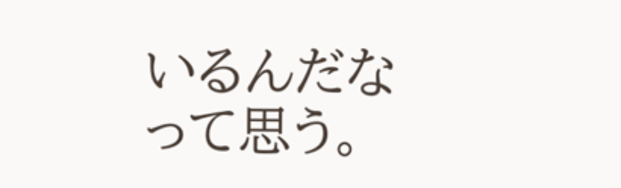いるんだなって思う。